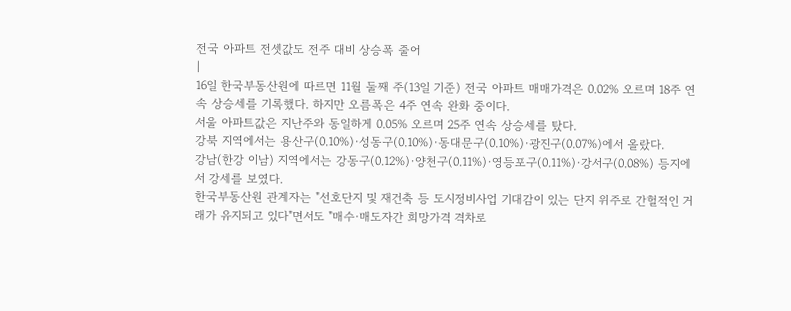전국 아파트 전셋값도 전주 대비 상승폭 줄어
|
16일 한국부동산원에 따르면 11월 둘째 주(13일 기준) 전국 아파트 매매가격은 0.02% 오르며 18주 연속 상승세를 기록했다. 하지만 오름폭은 4주 연속 완화 중이다.
서울 아파트값은 지난주와 동일하게 0.05% 오르며 25주 연속 상승세를 탔다.
강북 지역에서는 용산구(0.10%)·성동구(0.10%)·동대문구(0.10%)·광진구(0.07%)에서 올랐다.
강남(한강 이남) 지역에서는 강동구(0.12%)·양천구(0.11%)·영등포구(0.11%)·강서구(0.08%) 등지에서 강세를 보였다.
한국부동산원 관계자는 "선호단지 및 재건축 등 도시정비사업 기대감이 있는 단지 위주로 간헐적인 거래가 유지되고 있다"면서도 "매수·매도자간 희망가격 격차로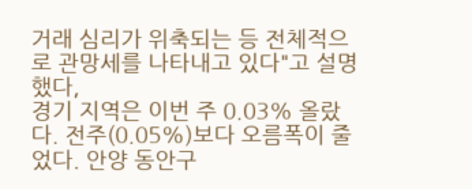거래 심리가 위축되는 등 전체적으로 관망세를 나타내고 있다"고 설명했다,
경기 지역은 이번 주 0.03% 올랐다. 전주(0.05%)보다 오름폭이 줄었다. 안양 동안구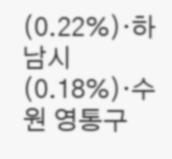(0.22%)·하남시(0.18%)·수원 영통구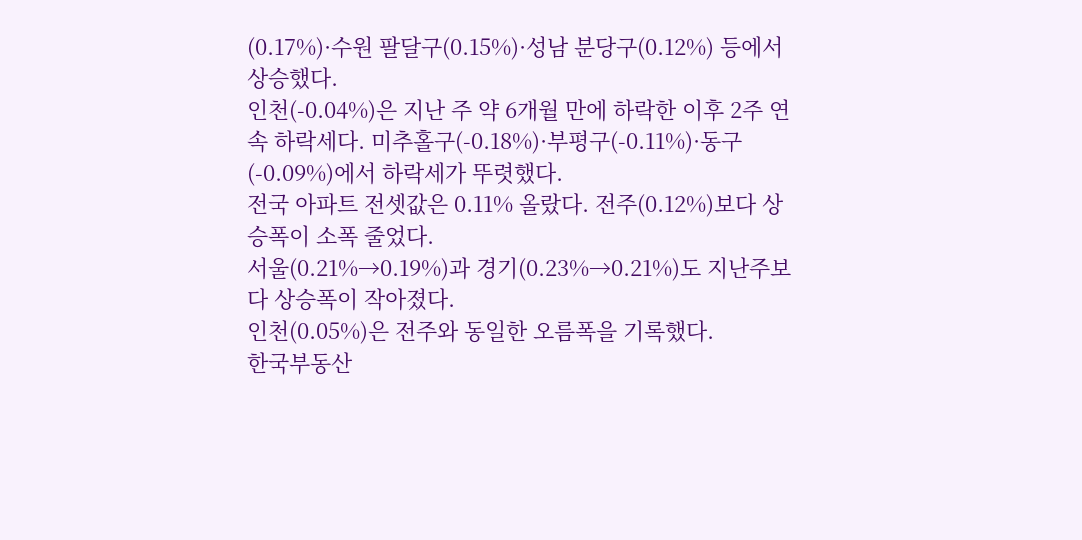(0.17%)·수원 팔달구(0.15%)·성남 분당구(0.12%) 등에서 상승했다.
인천(-0.04%)은 지난 주 약 6개월 만에 하락한 이후 2주 연속 하락세다. 미추홀구(-0.18%)·부평구(-0.11%)·동구(-0.09%)에서 하락세가 뚜렷했다.
전국 아파트 전셋값은 0.11% 올랐다. 전주(0.12%)보다 상승폭이 소폭 줄었다.
서울(0.21%→0.19%)과 경기(0.23%→0.21%)도 지난주보다 상승폭이 작아졌다.
인천(0.05%)은 전주와 동일한 오름폭을 기록했다.
한국부동산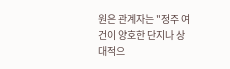원은 관계자는 "정주 여건이 양호한 단지나 상대적으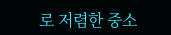로 저렴한 중소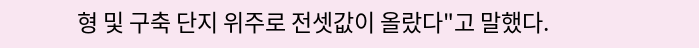형 및 구축 단지 위주로 전셋값이 올랐다"고 말했다.